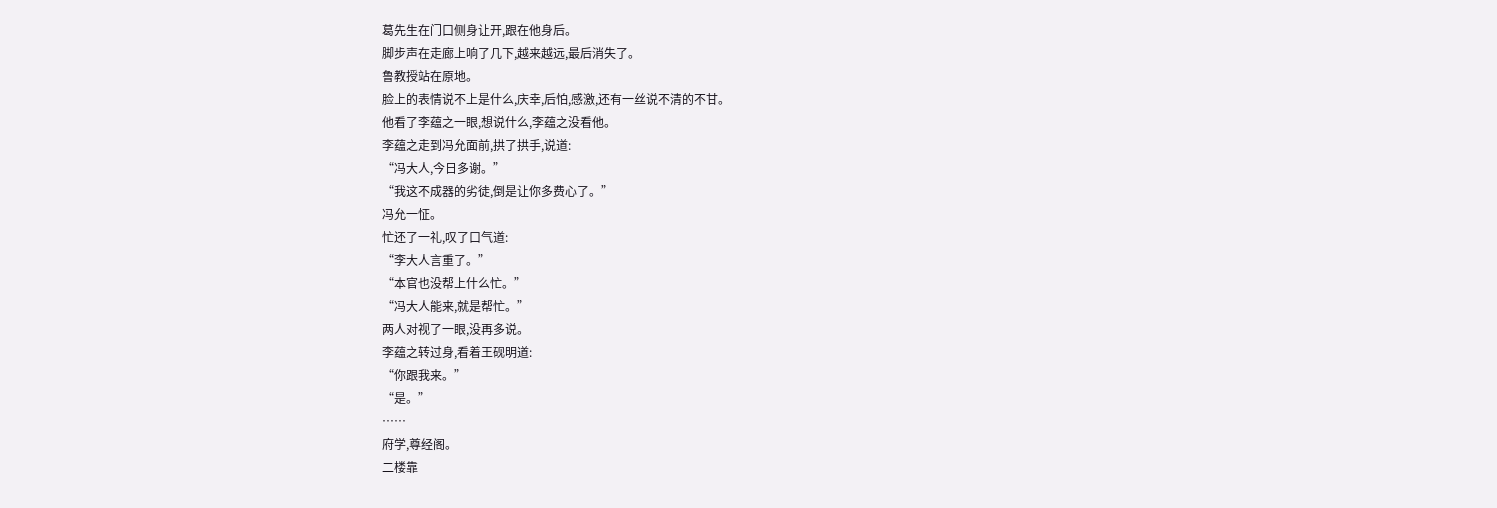葛先生在门口侧身让开,跟在他身后。
脚步声在走廊上响了几下,越来越远,最后消失了。
鲁教授站在原地。
脸上的表情说不上是什么,庆幸,后怕,感激,还有一丝说不清的不甘。
他看了李蕴之一眼,想说什么,李蕴之没看他。
李蕴之走到冯允面前,拱了拱手,说道:
“冯大人,今日多谢。”
“我这不成器的劣徒,倒是让你多费心了。”
冯允一怔。
忙还了一礼,叹了口气道:
“李大人言重了。”
“本官也没帮上什么忙。”
“冯大人能来,就是帮忙。”
两人对视了一眼,没再多说。
李蕴之转过身,看着王砚明道:
“你跟我来。”
“是。”
……
府学,尊经阁。
二楼靠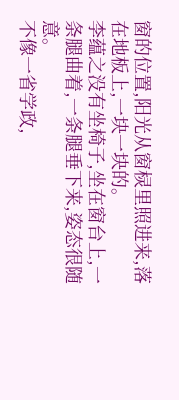窗的位置,阳光从窗棂里照进来,落在地板上,一块一块的。
李蕴之没有坐椅子,坐在窗台上,一条腿曲着,一条腿垂下来,姿态很随意。
不像一省学政,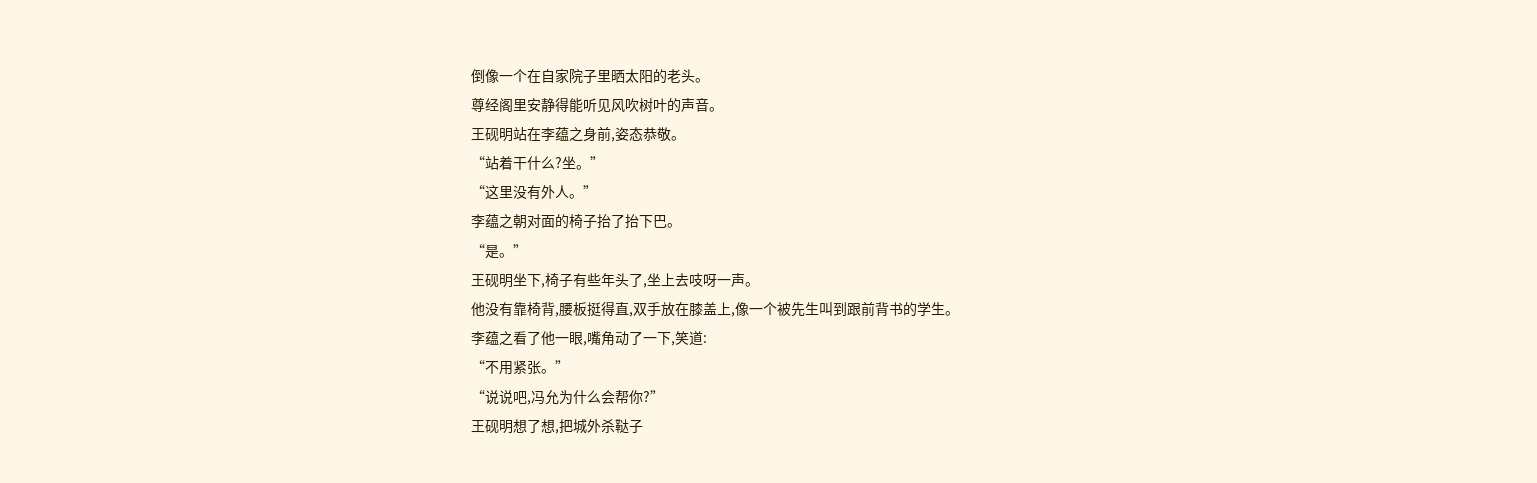倒像一个在自家院子里晒太阳的老头。
尊经阁里安静得能听见风吹树叶的声音。
王砚明站在李蕴之身前,姿态恭敬。
“站着干什么?坐。”
“这里没有外人。”
李蕴之朝对面的椅子抬了抬下巴。
“是。”
王砚明坐下,椅子有些年头了,坐上去吱呀一声。
他没有靠椅背,腰板挺得直,双手放在膝盖上,像一个被先生叫到跟前背书的学生。
李蕴之看了他一眼,嘴角动了一下,笑道:
“不用紧张。”
“说说吧,冯允为什么会帮你?”
王砚明想了想,把城外杀鞑子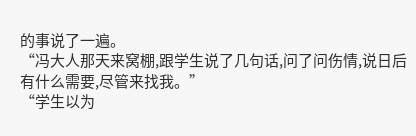的事说了一遍。
“冯大人那天来窝棚,跟学生说了几句话,问了问伤情,说日后有什么需要,尽管来找我。”
“学生以为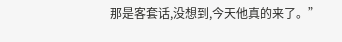那是客套话,没想到,今天他真的来了。”